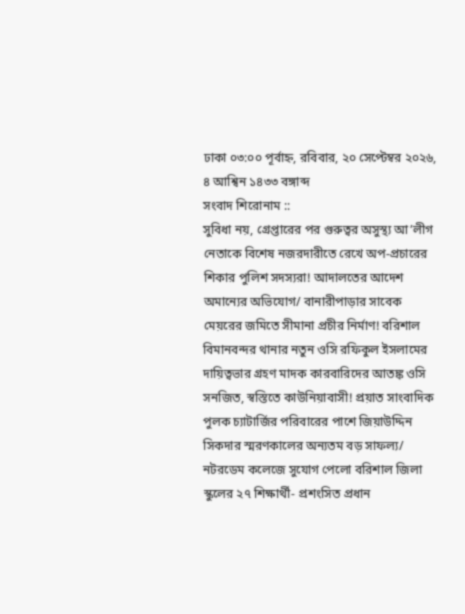ঢাকা ০৩:০০ পূর্বাহ্ন, রবিবার, ২০ সেপ্টেম্বর ২০২৬, ৪ আশ্বিন ১৪৩৩ বঙ্গাব্দ
সংবাদ শিরোনাম ::
সুবিধা নয়, গ্রেপ্তারের পর গুরুত্বর অসুস্থ্য আ’লীগ নেতাকে বিশেষ নজরদারীতে রেখে অপ-প্রচারের শিকার পুলিশ সদস্যরা! আদালতের আদেশ অমান্যের অভিযোগ/ বানারীপাড়ার সাবেক মেয়রের জমিতে সীমানা প্রচীর নির্মাণ! বরিশাল বিমানবন্দর থানার নতুন ওসি রফিকুল ইসলামের দায়িত্বভার গ্রহণ মাদক কারবারিদের আতঙ্ক ওসি সনজিত, স্বস্তিতে কাউনিয়াবাসী! প্রয়াত সাংবাদিক পুলক চ্যাটার্জির পরিবারের পাশে জিয়াউদ্দিন সিকদার স্মরণকালের অন্যতম বড় সাফল্য/ নটরডেম কলেজে সুযোগ পেলো বরিশাল জিলা স্কুলের ২৭ শিক্ষার্থী- প্রশংসিত প্রধান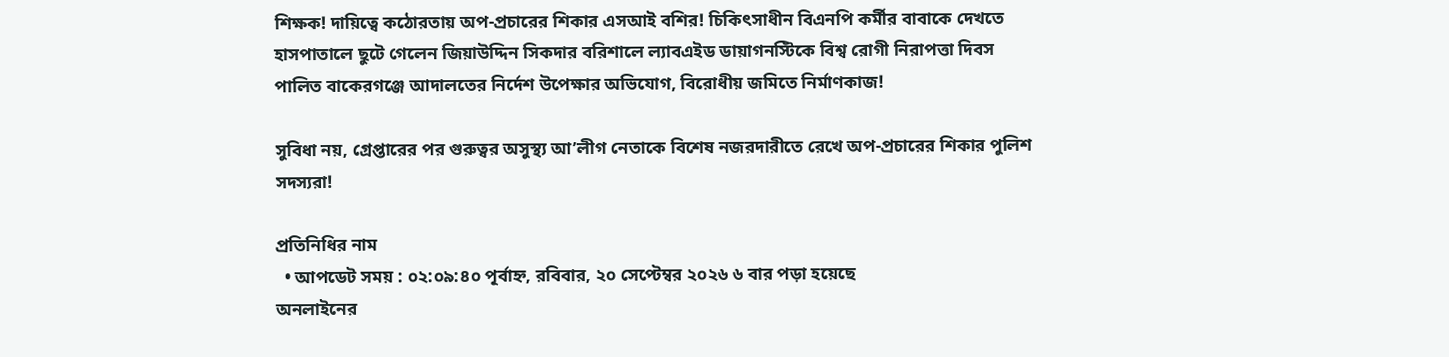শিক্ষক! দায়িত্বে কঠোরতায় অপ-প্রচারের শিকার এসআই বশির! চিকিৎসাধীন বিএনপি কর্মীর বাবাকে দেখতে হাসপাতালে ছুটে গেলেন জিয়াউদ্দিন সিকদার বরিশালে ল্যাবএইড ডায়াগনস্টিকে বিশ্ব রোগী নিরাপত্তা দিবস পালিত বাকেরগঞ্জে আদালতের নির্দেশ উপেক্ষার অভিযোগ, বিরোধীয় জমিতে নির্মাণকাজ!

সুবিধা নয়, গ্রেপ্তারের পর গুরুত্বর অসুস্থ্য আ’লীগ নেতাকে বিশেষ নজরদারীতে রেখে অপ-প্রচারের শিকার পুলিশ সদস্যরা!

প্রতিনিধির নাম
  • আপডেট সময় : ০২:০৯:৪০ পূর্বাহ্ন, রবিবার, ২০ সেপ্টেম্বর ২০২৬ ৬ বার পড়া হয়েছে
অনলাইনের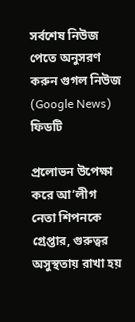সর্বশেষ নিউজ পেতে অনুসরণ করুন গুগল নিউজ (Google News) ফিডটি

প্রলোভন উপেক্ষা করে আ’লীগ নেতা শিপনকে গ্রেপ্তার, গুরুত্বর অসুস্থতায় রাখা হয়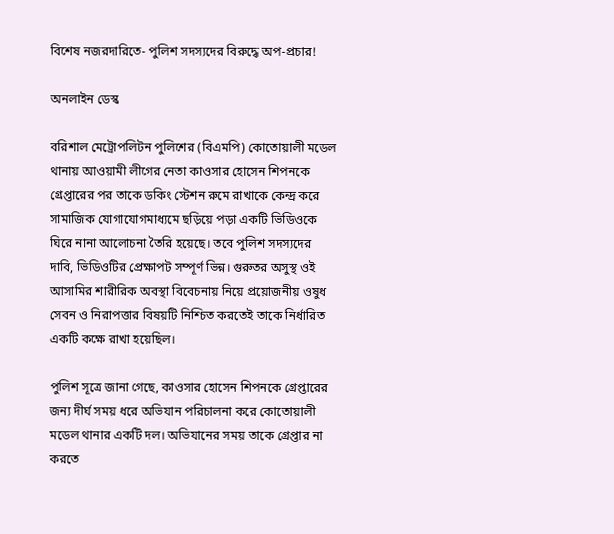বিশেষ নজরদারিতে- পুলিশ সদস্যদের বিরুদ্ধে অপ-প্রচার!

অনলাইন ডেস্ক

বরিশাল মেট্রোপলিটন পুলিশের (বিএমপি) কোতোয়ালী মডেল থানায় আওয়ামী লীগের নেতা কাওসার হোসেন শিপনকে গ্রেপ্তারের পর তাকে ডকিং স্টেশন রুমে রাখাকে কেন্দ্র করে সামাজিক যোগাযোগমাধ্যমে ছড়িয়ে পড়া একটি ভিডিওকে ঘিরে নানা আলোচনা তৈরি হয়েছে। তবে পুলিশ সদস্যদের দাবি, ভিডিওটির প্রেক্ষাপট সম্পূর্ণ ভিন্ন। গুরুতর অসুস্থ ওই আসামির শারীরিক অবস্থা বিবেচনায় নিয়ে প্রয়োজনীয় ওষুধ সেবন ও নিরাপত্তার বিষয়টি নিশ্চিত করতেই তাকে নির্ধারিত একটি কক্ষে রাখা হয়েছিল।

পুলিশ সূত্রে জানা গেছে, কাওসার হোসেন শিপনকে গ্রেপ্তারের জন্য দীর্ঘ সময় ধরে অভিযান পরিচালনা করে কোতোয়ালী মডেল থানার একটি দল। অভিযানের সময় তাকে গ্রেপ্তার না করতে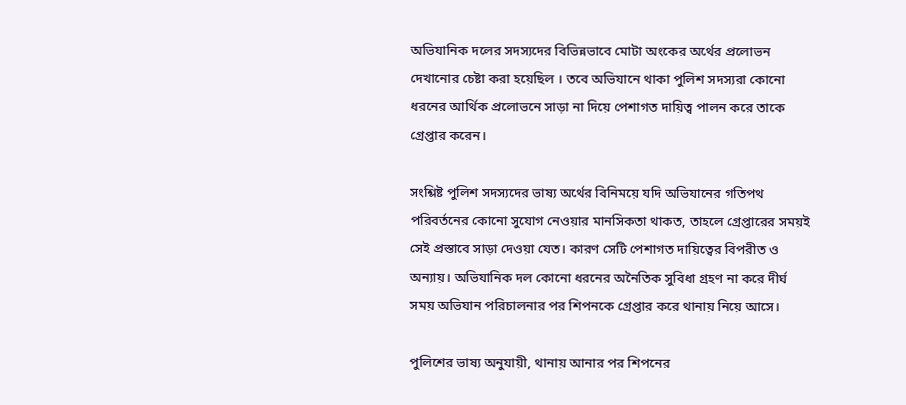অভিযানিক দলের সদস্যদের বিভিন্নভাবে মোটা অংকের অর্থের প্রলোভন দেখানোর চেষ্টা করা হয়েছিল । তবে অভিযানে থাকা পুলিশ সদস্যরা কোনো ধরনের আর্থিক প্রলোভনে সাড়া না দিয়ে পেশাগত দায়িত্ব পালন করে তাকে গ্রেপ্তার করেন।

সংশ্লিষ্ট পুলিশ সদস্যদের ভাষ্য অর্থের বিনিময়ে যদি অভিযানের গতিপথ পরিবর্তনের কোনো সুযোগ নেওয়ার মানসিকতা থাকত, তাহলে গ্রেপ্তারের সময়ই সেই প্রস্তাবে সাড়া দেওয়া যেত। কারণ সেটি পেশাগত দায়িত্বের বিপরীত ও অন্যায়। অভিযানিক দল কোনো ধরনের অনৈতিক সুবিধা গ্রহণ না করে দীর্ঘ সময় অভিযান পরিচালনার পর শিপনকে গ্রেপ্তার করে থানায় নিয়ে আসে।

পুলিশের ভাষ্য অনুযায়ী, থানায় আনার পর শিপনের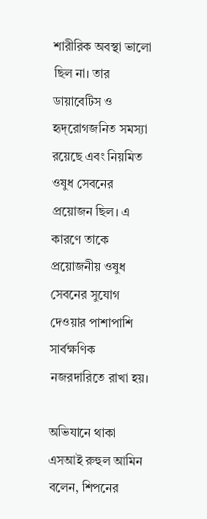শারীরিক অবস্থা ভালো ছিল না। তার ডায়াবেটিস ও হৃদ্‌রোগজনিত সমস্যা রয়েছে এবং নিয়মিত ওষুধ সেবনের প্রয়োজন ছিল। এ কারণে তাকে প্রয়োজনীয় ওষুধ সেবনের সুযোগ দেওয়ার পাশাপাশি সার্বক্ষণিক নজরদারিতে রাখা হয়।

অভিযানে থাকা এসআই রুহুল আমিন বলেন, শিপনের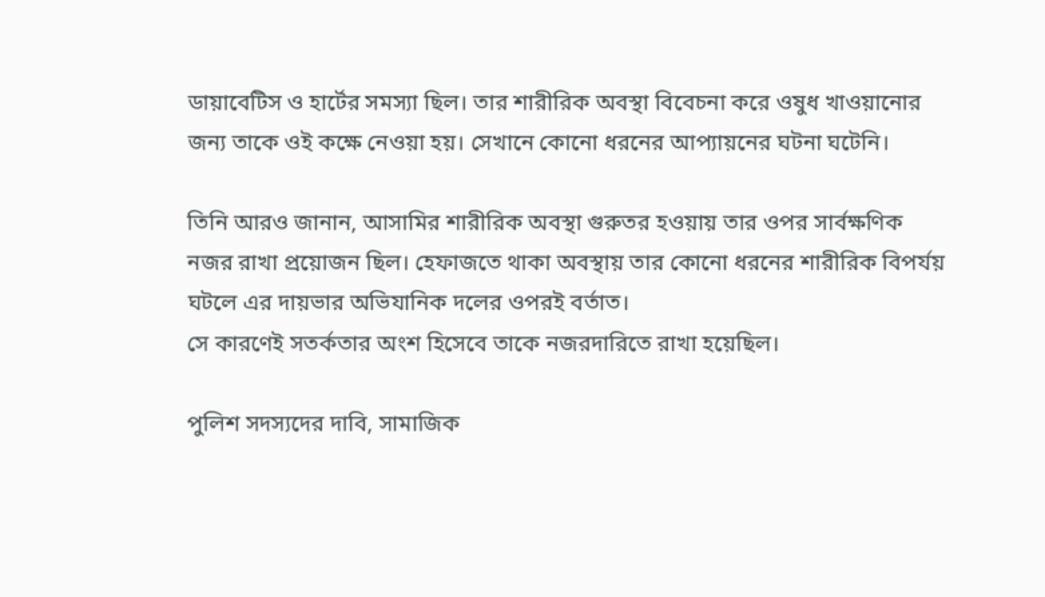ডায়াবেটিস ও হার্টের সমস্যা ছিল। তার শারীরিক অবস্থা বিবেচনা করে ওষুধ খাওয়ানোর জন্য তাকে ওই কক্ষে নেওয়া হয়। সেখানে কোনো ধরনের আপ্যায়নের ঘটনা ঘটেনি।

তিনি আরও জানান, আসামির শারীরিক অবস্থা গুরুতর হওয়ায় তার ওপর সার্বক্ষণিক নজর রাখা প্রয়োজন ছিল। হেফাজতে থাকা অবস্থায় তার কোনো ধরনের শারীরিক বিপর্যয় ঘটলে এর দায়ভার অভিযানিক দলের ওপরই বর্তাত।
সে কারণেই সতর্কতার অংশ হিসেবে তাকে নজরদারিতে রাখা হয়েছিল।

পুলিশ সদস্যদের দাবি, সামাজিক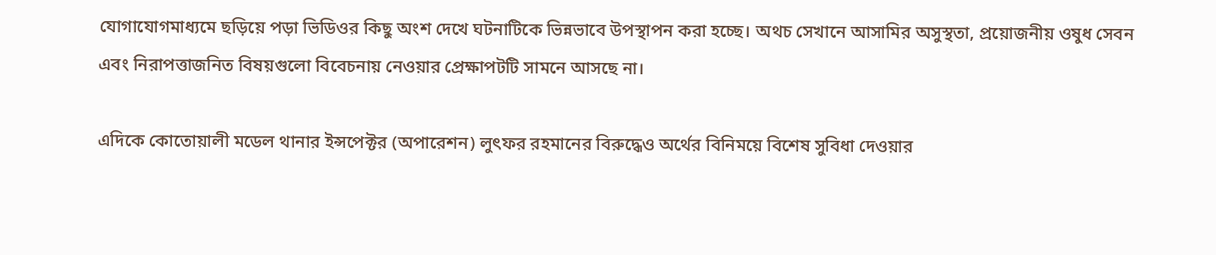যোগাযোগমাধ্যমে ছড়িয়ে পড়া ভিডিওর কিছু অংশ দেখে ঘটনাটিকে ভিন্নভাবে উপস্থাপন করা হচ্ছে। অথচ সেখানে আসামির অসুস্থতা, প্রয়োজনীয় ওষুধ সেবন এবং নিরাপত্তাজনিত বিষয়গুলো বিবেচনায় নেওয়ার প্রেক্ষাপটটি সামনে আসছে না।

এদিকে কোতোয়ালী মডেল থানার ইন্সপেক্টর (অপারেশন) লুৎফর রহমানের বিরুদ্ধেও অর্থের বিনিময়ে বিশেষ সুবিধা দেওয়ার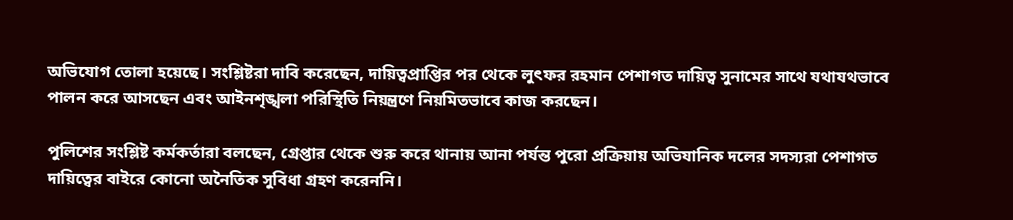অভিযোগ তোলা হয়েছে। সংশ্লিষ্টরা দাবি করেছেন, দায়িত্বপ্রাপ্তির পর থেকে লুৎফর রহমান পেশাগত দায়িত্ব সুনামের সাথে যথাযথভাবে পালন করে আসছেন এবং আইনশৃঙ্খলা পরিস্থিতি নিয়ন্ত্রণে নিয়মিতভাবে কাজ করছেন।

পুলিশের সংশ্লিষ্ট কর্মকর্তারা বলছেন, গ্রেপ্তার থেকে শুরু করে থানায় আনা পর্যন্ত পুরো প্রক্রিয়ায় অভিযানিক দলের সদস্যরা পেশাগত দায়িত্বের বাইরে কোনো অনৈতিক সুবিধা গ্রহণ করেননি।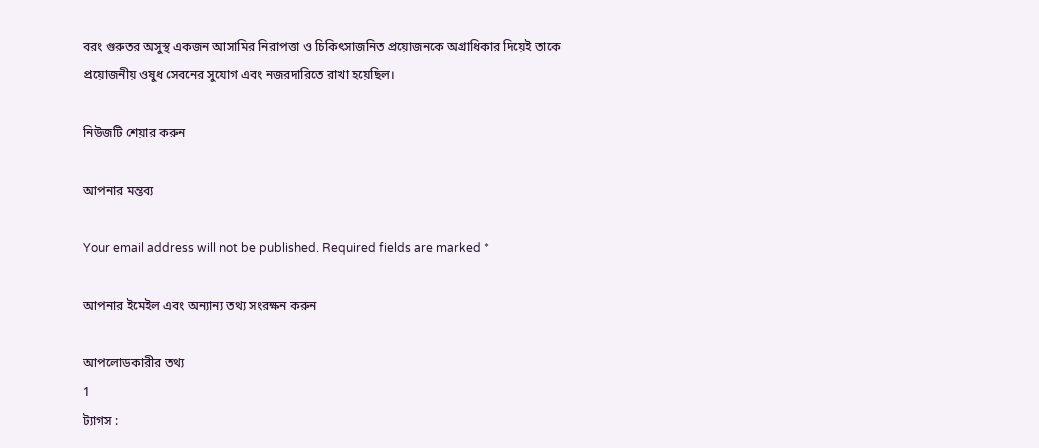বরং গুরুতর অসুস্থ একজন আসামির নিরাপত্তা ও চিকিৎসাজনিত প্রয়োজনকে অগ্রাধিকার দিয়েই তাকে প্রয়োজনীয় ওষুধ সেবনের সুযোগ এবং নজরদারিতে রাখা হয়েছিল।

নিউজটি শেয়ার করুন

আপনার মন্তব্য

Your email address will not be published. Required fields are marked *

আপনার ইমেইল এবং অন্যান্য তথ্য সংরক্ষন করুন

আপলোডকারীর তথ্য
1
ট্যাগস :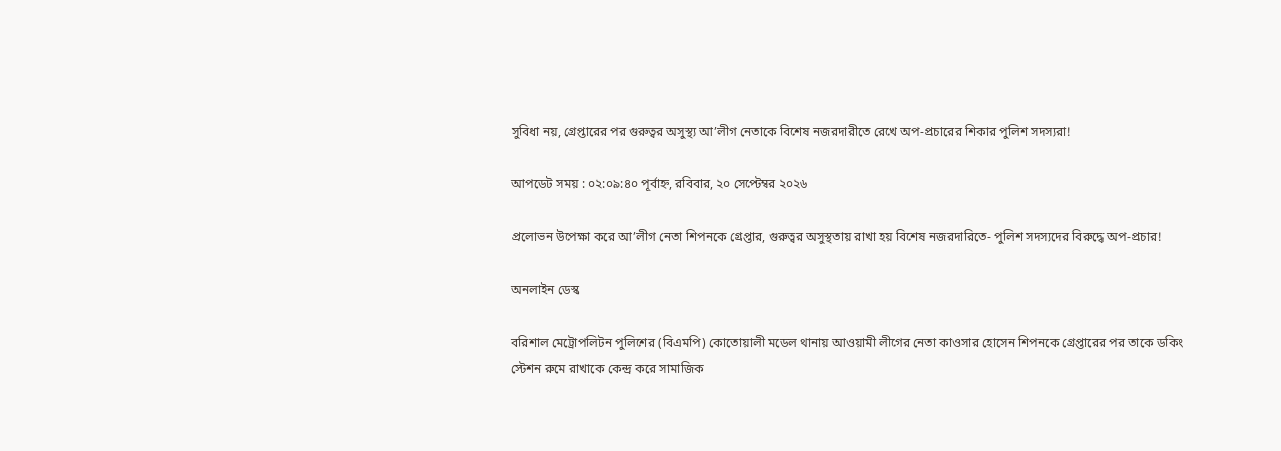সুবিধা নয়, গ্রেপ্তারের পর গুরুত্বর অসুস্থ্য আ’লীগ নেতাকে বিশেষ নজরদারীতে রেখে অপ-প্রচারের শিকার পুলিশ সদস্যরা!

আপডেট সময় : ০২:০৯:৪০ পূর্বাহ্ন, রবিবার, ২০ সেপ্টেম্বর ২০২৬

প্রলোভন উপেক্ষা করে আ’লীগ নেতা শিপনকে গ্রেপ্তার, গুরুত্বর অসুস্থতায় রাখা হয় বিশেষ নজরদারিতে- পুলিশ সদস্যদের বিরুদ্ধে অপ-প্রচার!

অনলাইন ডেস্ক

বরিশাল মেট্রোপলিটন পুলিশের (বিএমপি) কোতোয়ালী মডেল থানায় আওয়ামী লীগের নেতা কাওসার হোসেন শিপনকে গ্রেপ্তারের পর তাকে ডকিং স্টেশন রুমে রাখাকে কেন্দ্র করে সামাজিক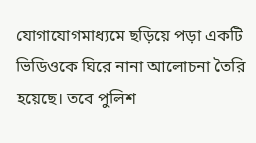যোগাযোগমাধ্যমে ছড়িয়ে পড়া একটি ভিডিওকে ঘিরে নানা আলোচনা তৈরি হয়েছে। তবে পুলিশ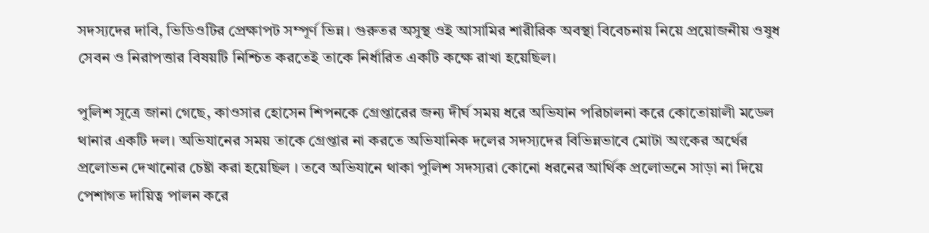সদস্যদের দাবি, ভিডিওটির প্রেক্ষাপট সম্পূর্ণ ভিন্ন। গুরুতর অসুস্থ ওই আসামির শারীরিক অবস্থা বিবেচনায় নিয়ে প্রয়োজনীয় ওষুধ সেবন ও নিরাপত্তার বিষয়টি নিশ্চিত করতেই তাকে নির্ধারিত একটি কক্ষে রাখা হয়েছিল।

পুলিশ সূত্রে জানা গেছে, কাওসার হোসেন শিপনকে গ্রেপ্তারের জন্য দীর্ঘ সময় ধরে অভিযান পরিচালনা করে কোতোয়ালী মডেল থানার একটি দল। অভিযানের সময় তাকে গ্রেপ্তার না করতে অভিযানিক দলের সদস্যদের বিভিন্নভাবে মোটা অংকের অর্থের প্রলোভন দেখানোর চেষ্টা করা হয়েছিল । তবে অভিযানে থাকা পুলিশ সদস্যরা কোনো ধরনের আর্থিক প্রলোভনে সাড়া না দিয়ে পেশাগত দায়িত্ব পালন করে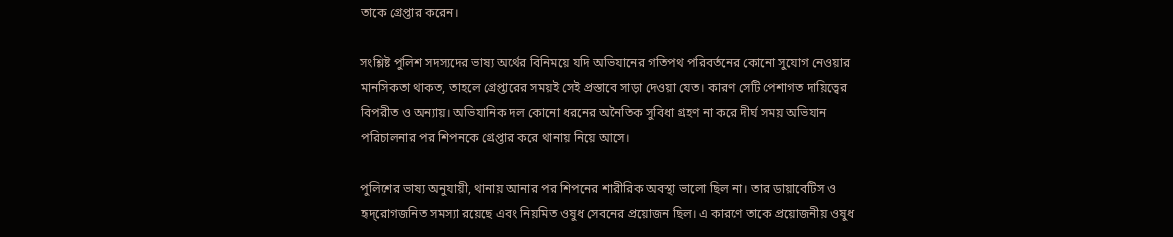তাকে গ্রেপ্তার করেন।

সংশ্লিষ্ট পুলিশ সদস্যদের ভাষ্য অর্থের বিনিময়ে যদি অভিযানের গতিপথ পরিবর্তনের কোনো সুযোগ নেওয়ার মানসিকতা থাকত, তাহলে গ্রেপ্তারের সময়ই সেই প্রস্তাবে সাড়া দেওয়া যেত। কারণ সেটি পেশাগত দায়িত্বের বিপরীত ও অন্যায়। অভিযানিক দল কোনো ধরনের অনৈতিক সুবিধা গ্রহণ না করে দীর্ঘ সময় অভিযান পরিচালনার পর শিপনকে গ্রেপ্তার করে থানায় নিয়ে আসে।

পুলিশের ভাষ্য অনুযায়ী, থানায় আনার পর শিপনের শারীরিক অবস্থা ভালো ছিল না। তার ডায়াবেটিস ও হৃদ্‌রোগজনিত সমস্যা রয়েছে এবং নিয়মিত ওষুধ সেবনের প্রয়োজন ছিল। এ কারণে তাকে প্রয়োজনীয় ওষুধ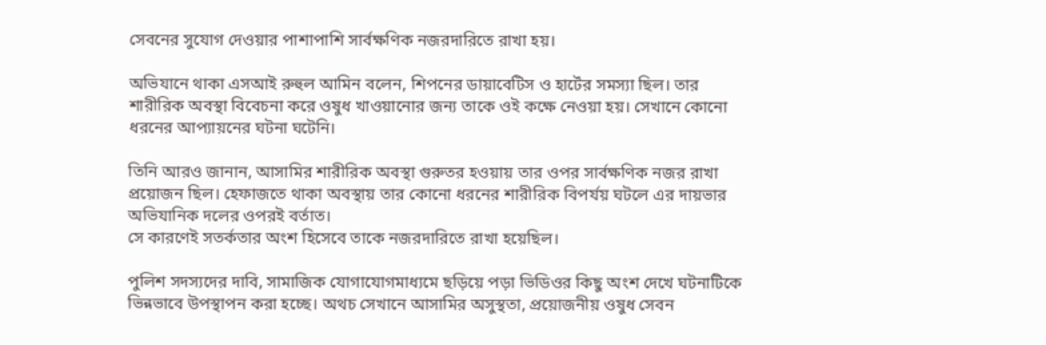সেবনের সুযোগ দেওয়ার পাশাপাশি সার্বক্ষণিক নজরদারিতে রাখা হয়।

অভিযানে থাকা এসআই রুহুল আমিন বলেন, শিপনের ডায়াবেটিস ও হার্টের সমস্যা ছিল। তার শারীরিক অবস্থা বিবেচনা করে ওষুধ খাওয়ানোর জন্য তাকে ওই কক্ষে নেওয়া হয়। সেখানে কোনো ধরনের আপ্যায়নের ঘটনা ঘটেনি।

তিনি আরও জানান, আসামির শারীরিক অবস্থা গুরুতর হওয়ায় তার ওপর সার্বক্ষণিক নজর রাখা প্রয়োজন ছিল। হেফাজতে থাকা অবস্থায় তার কোনো ধরনের শারীরিক বিপর্যয় ঘটলে এর দায়ভার অভিযানিক দলের ওপরই বর্তাত।
সে কারণেই সতর্কতার অংশ হিসেবে তাকে নজরদারিতে রাখা হয়েছিল।

পুলিশ সদস্যদের দাবি, সামাজিক যোগাযোগমাধ্যমে ছড়িয়ে পড়া ভিডিওর কিছু অংশ দেখে ঘটনাটিকে ভিন্নভাবে উপস্থাপন করা হচ্ছে। অথচ সেখানে আসামির অসুস্থতা, প্রয়োজনীয় ওষুধ সেবন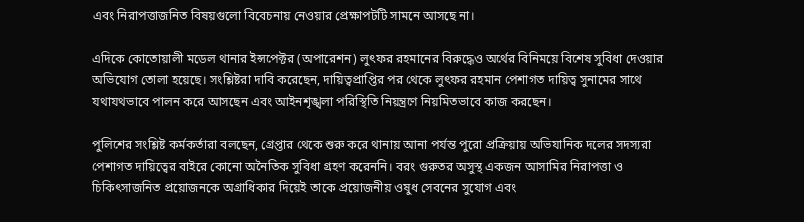এবং নিরাপত্তাজনিত বিষয়গুলো বিবেচনায় নেওয়ার প্রেক্ষাপটটি সামনে আসছে না।

এদিকে কোতোয়ালী মডেল থানার ইন্সপেক্টর (অপারেশন) লুৎফর রহমানের বিরুদ্ধেও অর্থের বিনিময়ে বিশেষ সুবিধা দেওয়ার অভিযোগ তোলা হয়েছে। সংশ্লিষ্টরা দাবি করেছেন, দায়িত্বপ্রাপ্তির পর থেকে লুৎফর রহমান পেশাগত দায়িত্ব সুনামের সাথে যথাযথভাবে পালন করে আসছেন এবং আইনশৃঙ্খলা পরিস্থিতি নিয়ন্ত্রণে নিয়মিতভাবে কাজ করছেন।

পুলিশের সংশ্লিষ্ট কর্মকর্তারা বলছেন, গ্রেপ্তার থেকে শুরু করে থানায় আনা পর্যন্ত পুরো প্রক্রিয়ায় অভিযানিক দলের সদস্যরা পেশাগত দায়িত্বের বাইরে কোনো অনৈতিক সুবিধা গ্রহণ করেননি। বরং গুরুতর অসুস্থ একজন আসামির নিরাপত্তা ও চিকিৎসাজনিত প্রয়োজনকে অগ্রাধিকার দিয়েই তাকে প্রয়োজনীয় ওষুধ সেবনের সুযোগ এবং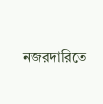নজরদারিতে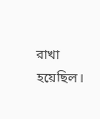রাখা হয়েছিল।